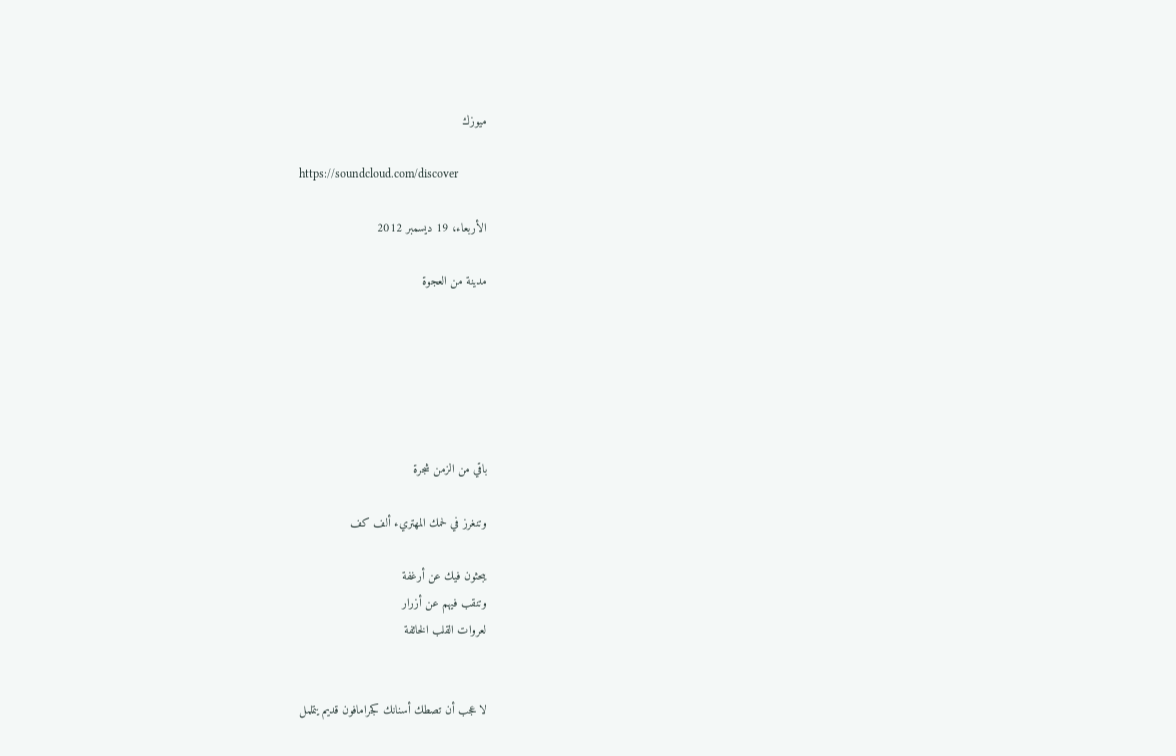ميوزك

https://soundcloud.com/discover

الأربعاء، 19 ديسمبر 2012

مدينة من العجوة






باقي من الزمن شجرة

وتنغرز في لحمك المهتريء ألف كف

يبحثون فيك عن أرغفة
وتنقب فيهم عن أزرار
لعروات القلب الخائفة


لا عجب أن تصطك أسنانك كجرامافون قديم يتململ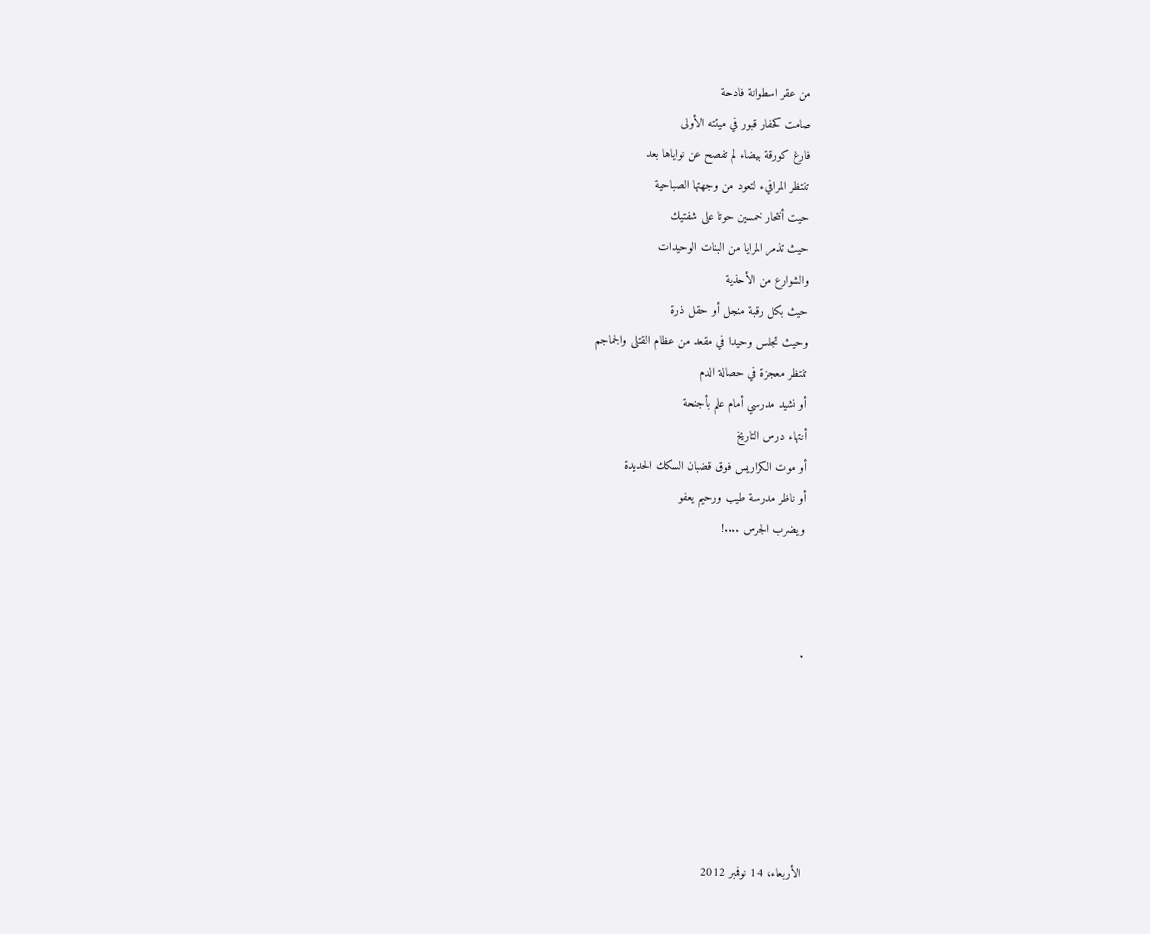من عقر اسطوانة فادحة
صامت كحفار قبور في ميتته الأولى
فارغ كورقة بيضاء لم تفصح عن نواياها بعد
تنتظر المرافيء لتعود من وجهتها الصباحية
حيت أنتحار خمسين حوتا على شفتيك
حيث تذمر المرايا من البنات الوحيدات
والشوارع من الأحذية
حيث بكل رقبة منجل أو حقل ذرة
وحيث تجلس وحيدا في مقعد من عظام القتلى والجماجم
تنتظر معجزة في حصالة الدم
أو نشيد مدرسي أمام علم بأجنحة
أنتهاء درس التاريخ
أو موت الكراريس فوق قضبان السكك الحديدة
أو ناظر مدرسة طيب ورحيم يعفو
ويضرب الجرس ....!



.






الأربعاء، 14 نوفمبر 2012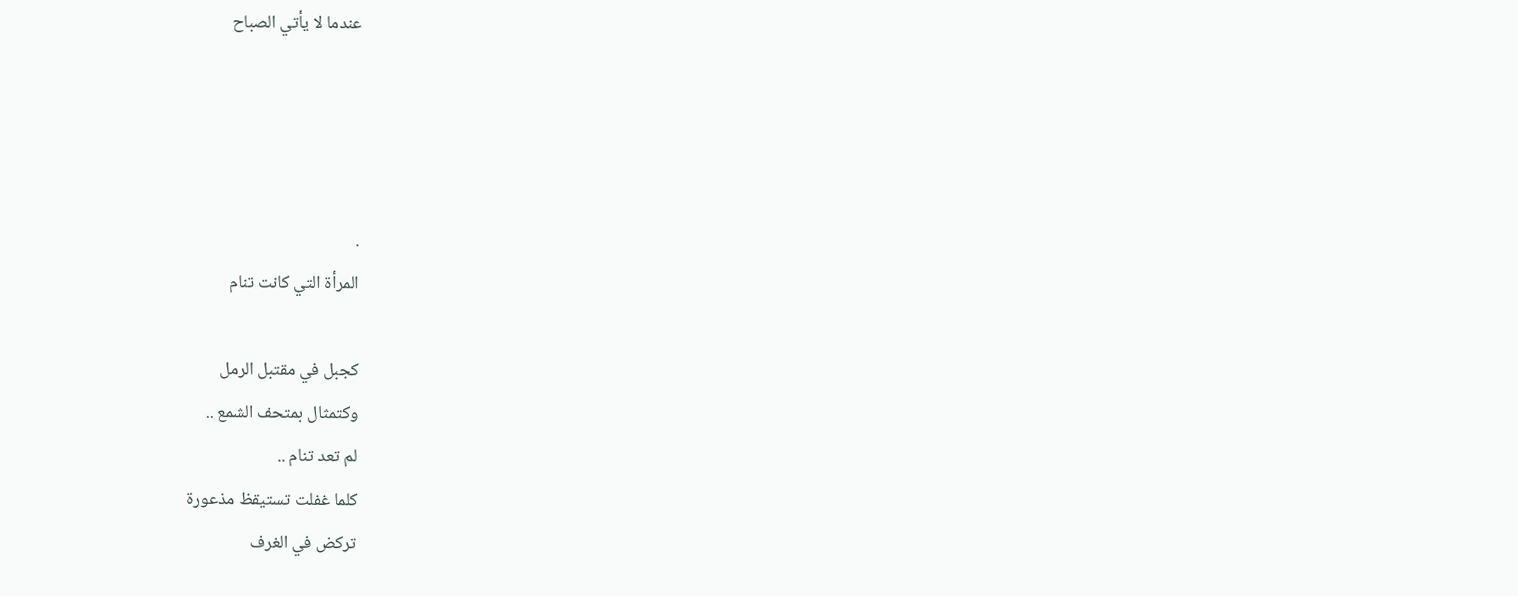عندما لا يأتي الصباح




.
المرأة التي كانت تنام

كجبل في مقتبل الرمل
وكتمثال بمتحف الشمع ..
لم تعد تنام ..
كلما غفلت تستيقظ مذعورة
تركض في الغرف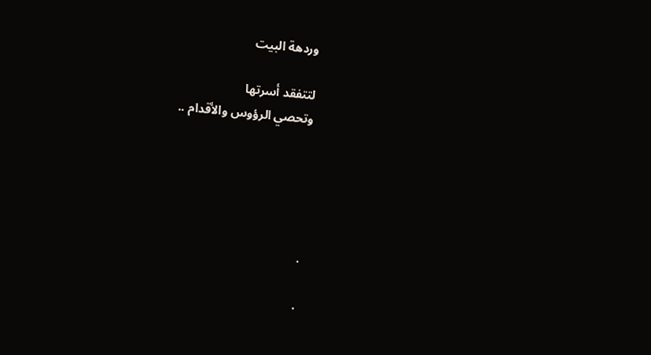وردهة البيت

لتتفقد أسرتها
وتحصي الرؤوس والأقدام ..





.

.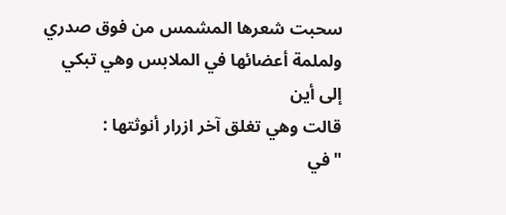سحبت شعرها المشمس من فوق صدري
ولملمة أعضائها في الملابس وهي تبكي
إلى أين
قالت وهي تغلق آخر ازرار أنوثتها :
"في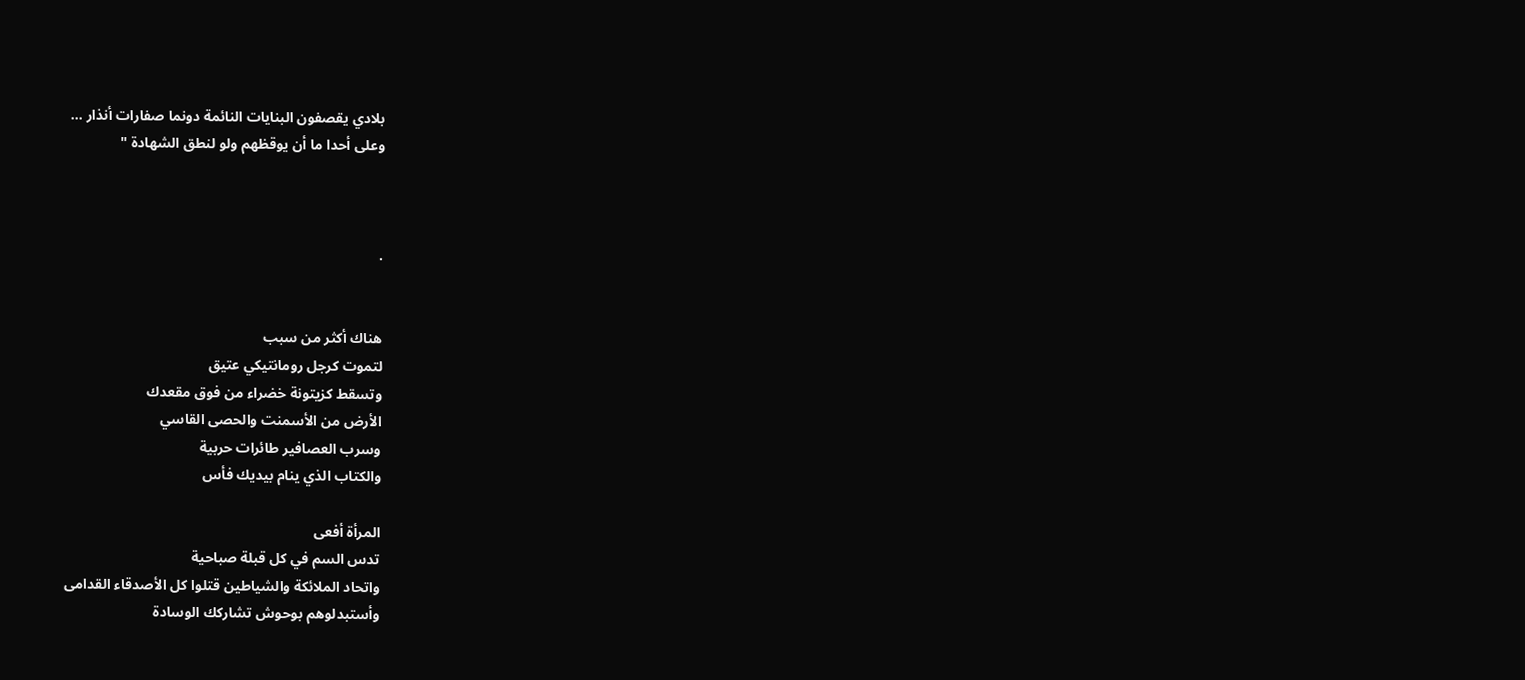بلادي يقصفون البنايات النائمة دونما صفارات أنذار ...
وعلى أحدا ما أن يوقظهم ولو لنطق الشهادة "



.


هناك أكثر من سبب
لتموت كرجل رومانتيكي عتيق
وتسقط كزيتونة خضراء من فوق مقعدك
الأرض من الأسمنت والحصى القاسي
وسرب العصافير طائرات حربية
والكتاب الذي ينام بيديك فأس

المرأة أفعى
تدس السم في كل قبلة صباحية
واتحاد الملائكة والشياطين قتلوا كل الأصدقاء القدامى
وأستبدلوهم بوحوش تشاركك الوسادة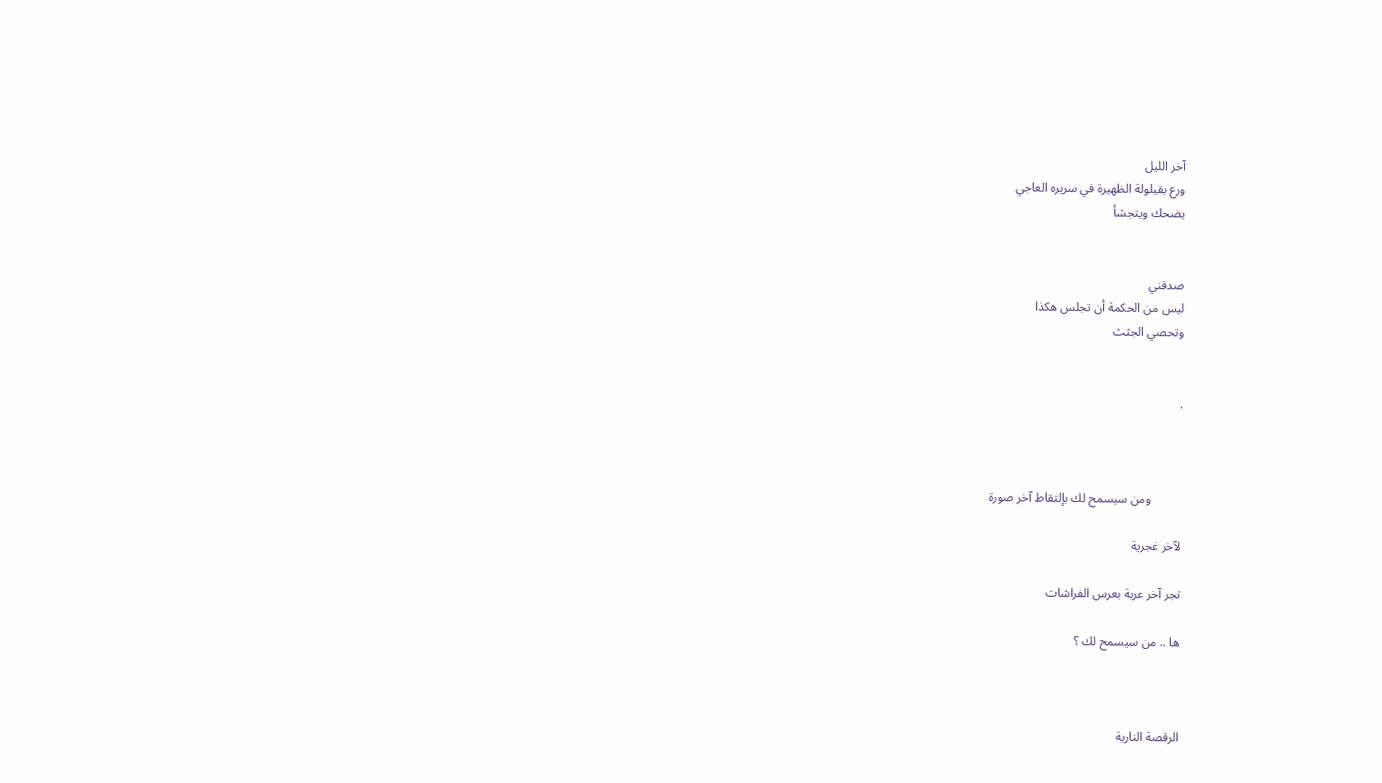آخر الليل
ورع بقيلولة الظهيرة في سريره العاجي
يضحك ويتجشأ


صدقني
ليس من الحكمة أن تجلس هكذا
وتحصي الجثث


.



          ومن سيسمح لك بإلتقاط آخر صورة

لآخر غجرية

تجر آخر عربة بعرس الفراشات

ها .. من سيسمح لك ؟



الرقصة النارية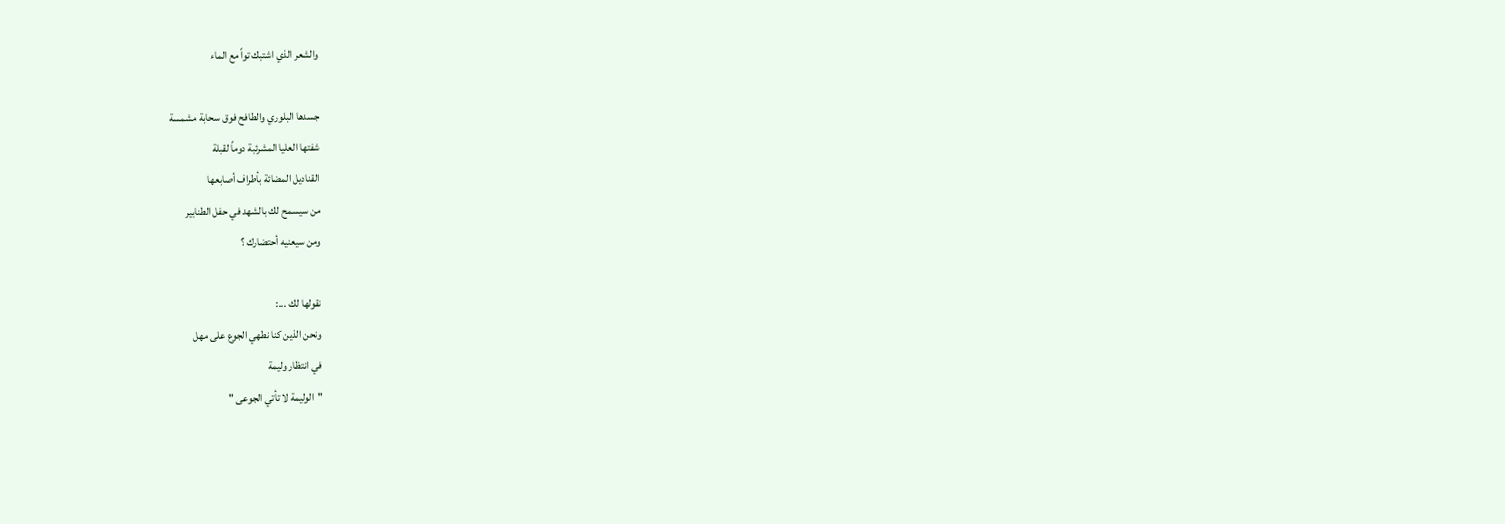والشعر الذي اشتبك تواً مع الماء

جسدها البلوري والطافح فوق سحابة مشمسة
شفتها العليا المشرئبة دوماً لقبلة
القناديل المضائة بأطراف أصابعها
من سيسمح لك بالشهد في حفل الطنابير
ومن سيعنيه أحتضارك ؟

نقولها لك ...:
ونحن الذين كنا نطهي الجوع على مهل
في انتظار وليمة
"الوليمة لا تأتي الجوعى "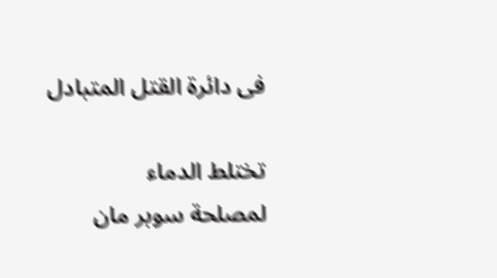فى دائرة القتل المتبادل

تختلط الدماء
لمصلحة سوبر مان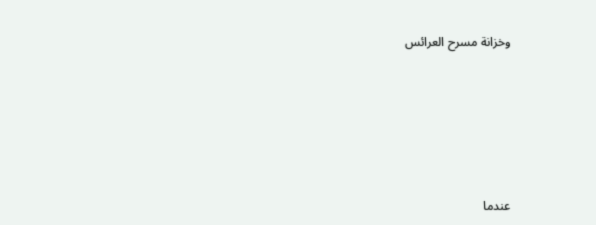وخزانة مسرح العرائس







عندما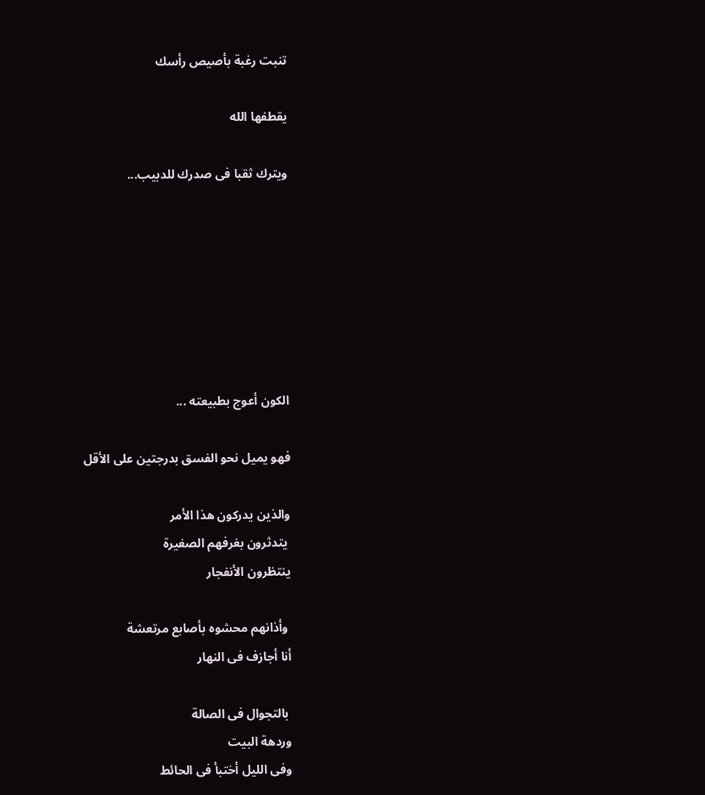تنبت رغبة بأصيص رأسك

يقطفها الله

ويترك ثقبا فى صدرك للدبيب...







الكون أعوج بطبيعته ...

فهو يميل نحو الفسق بدرجتين على الأقل

والذين يدركون هذا الأمر
 يتدثرون بغرفهم الصغيرة
ينتظرون الأنفجار

 وأذانهم محشوه بأصابع مرتعشة
أنا أجازف فى النهار

 بالتجوال فى الصالة
وردهة البيت
وفى الليل أختبأ فى الحائط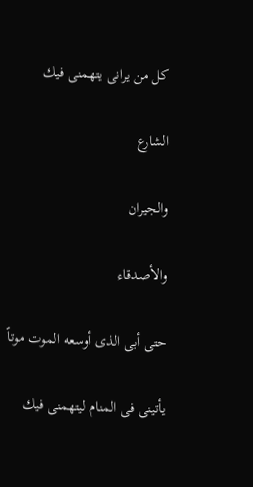كل من يرانى يتهمنى فيك

الشارع

والجيران

والأصدقاء

حتى أبى الذى أوسعه الموت موتاً

يأتينى فى المنام ليتهمنى فيك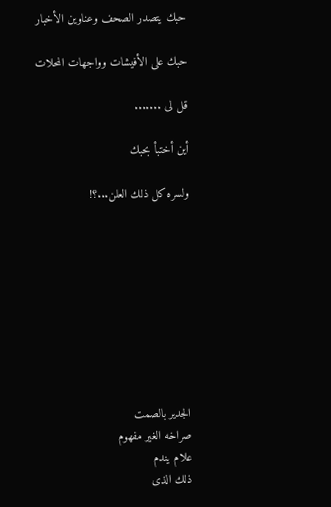حبك يتصدر الصحف وعناوين الأخبار

حبك على الأفيشات وواجهات المحلات

قل لى .......

أين أختبأ بحبك

ولسره كل ذلك العلن...؟!









الجدير بالصمت
صراخه الغير مفهوم
علام يندم
ذلك الذى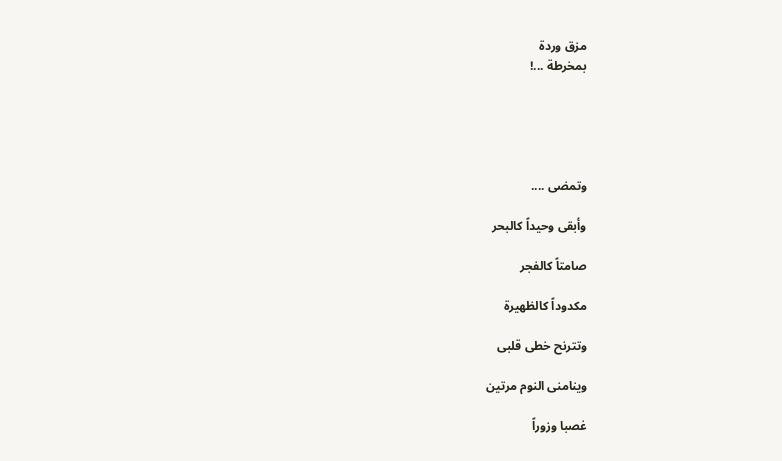مزق وردة
بمخرطة ...!





وتمضى ....

وأبقى وحيداً كالبحر

صامتاً كالفجر

مكدوداً كالظهيرة

وتترنح خطى قلبى

وينامنى النوم مرتين

غصبا وزوراً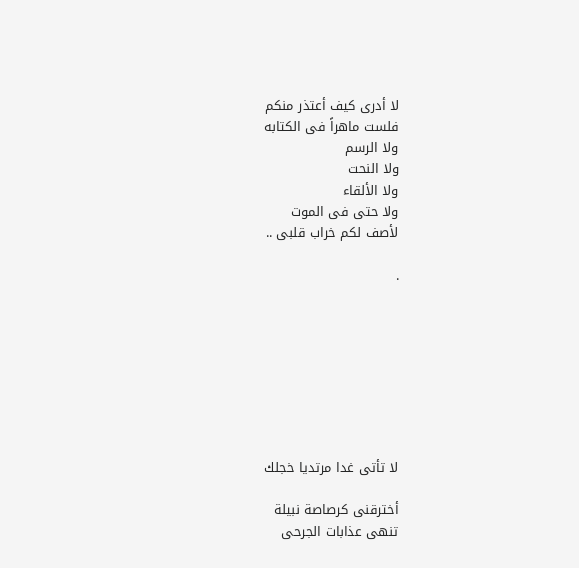لا أدرى كيف أعتذر منكم
فلست ماهراً فى الكتابه
ولا الرسم
ولا النحت
ولا الألقاء
ولا حتى فى الموت
لأصف لكم خراب قلبى ..

.








لا تأتى غدا مرتديا خجلك

أخترقنى كرصاصة نبيلة
تنهى عذابات الجرحى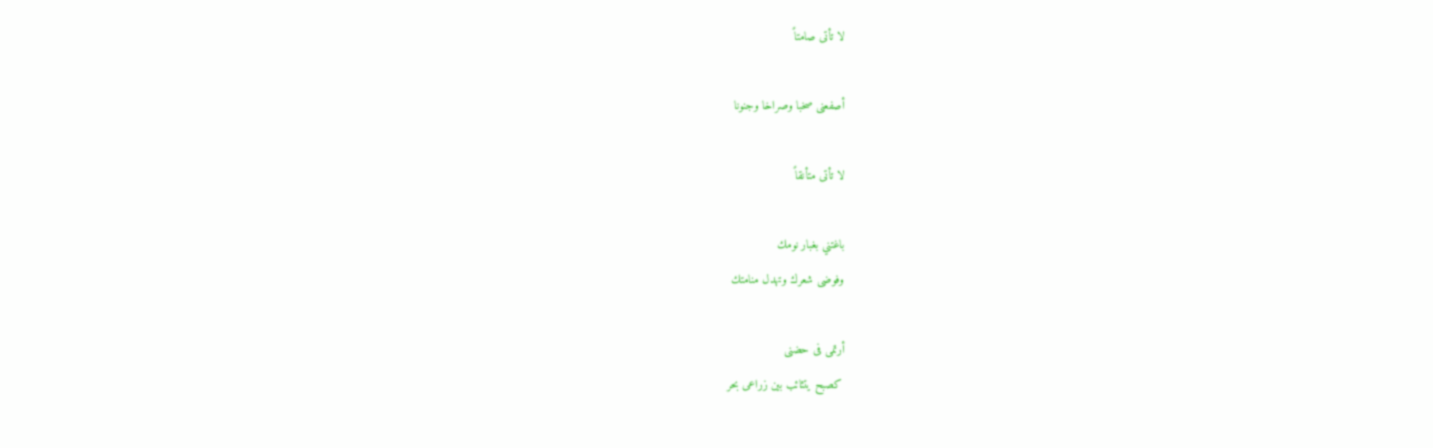لا تأتى صامتاً

أصفعنى صخبا وصراخا وجنونا

لا تأتى متأنقاً

باغتني بغبار نومك
وفوضى شعرك وتهدل منامتك

أرتمى فى حضنى
 كصبح يتثائب بين زراعى بحر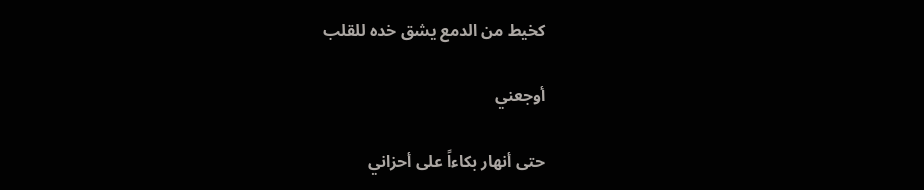كخيط من الدمع يشق خده للقلب

أوجعني

حتى أنهار بكاءاً على أحزاني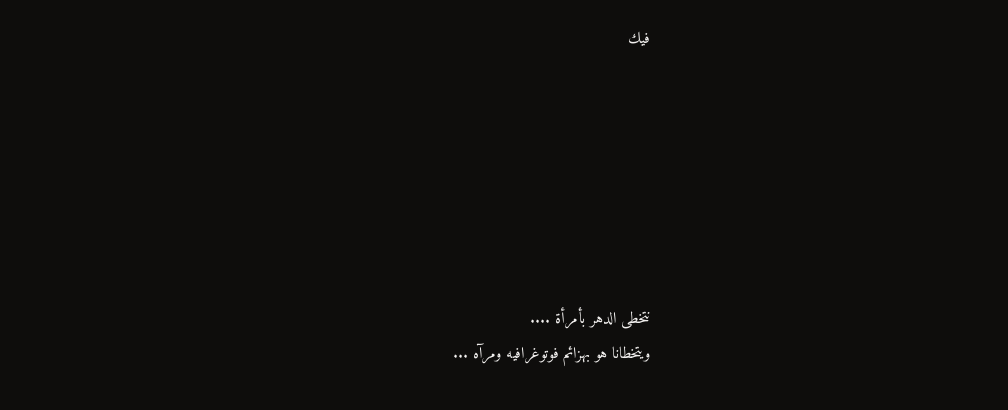فيك







نتخطى الدهر بأمرأة ....
ويتخطانا هو بهزائم فوتوغرافيه ومرآه ...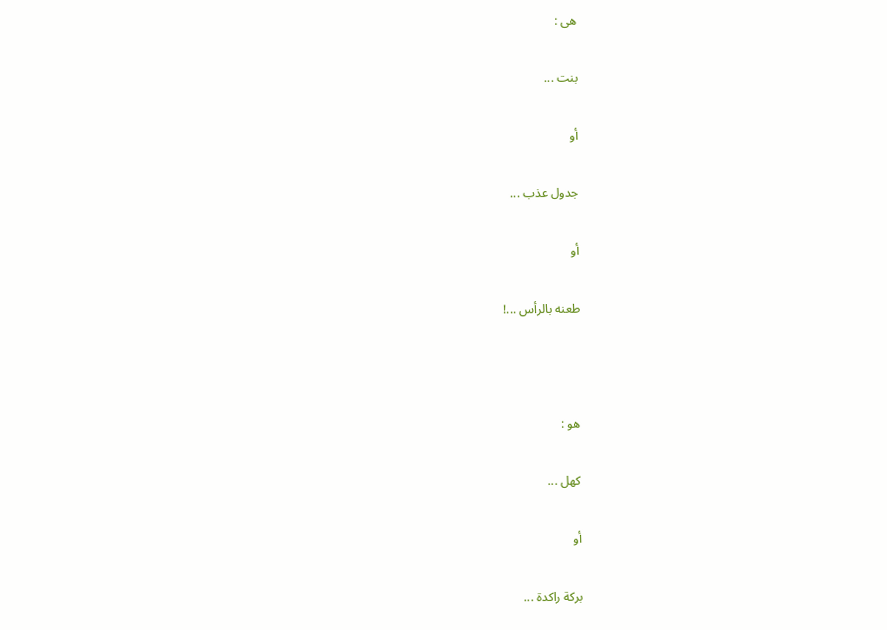هى :

بنت ...

أو

جدول عذب ...

أو

طعنه بالرأس ...!



هو :

كهل ...

أو

بركة راكدة ...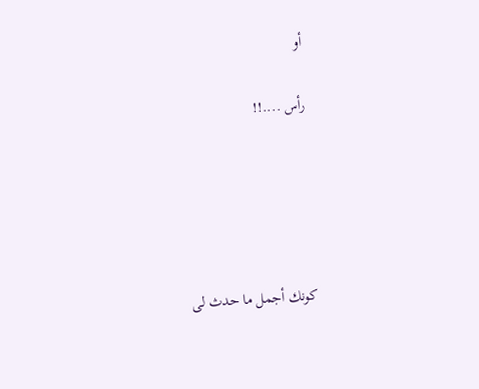أو

رأس ....!!





كونك أجمل ما حدث لى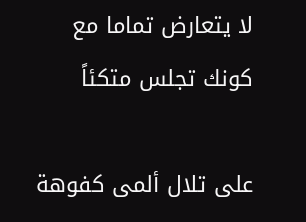لا يتعارض تماما مع كونك تجلس متكئاً

على تلال ألمى كفوهة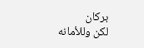بركان
لكن وللأمانه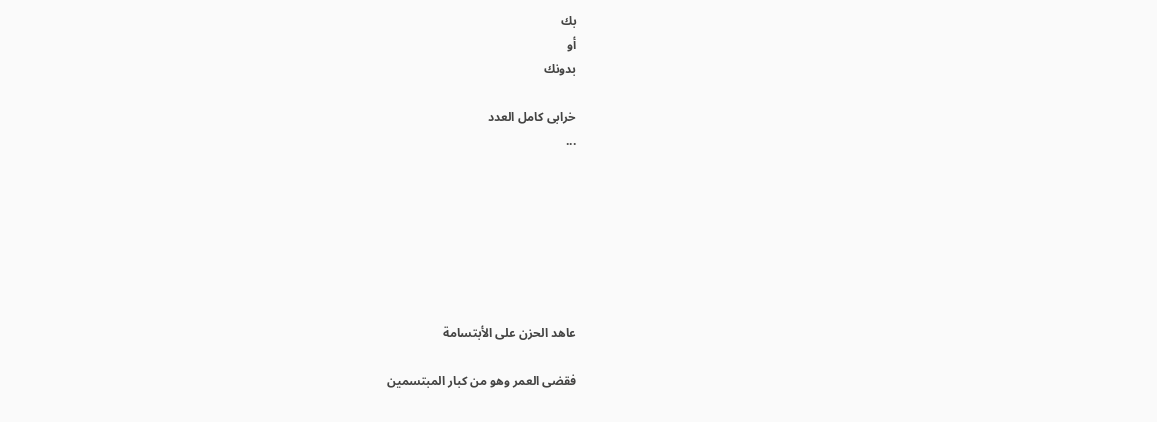بك
أو
بدونك

خرابى كامل العدد
...







عاهد الحزن على الأبتسامة

فقضى العمر وهو من كبار المبتسمين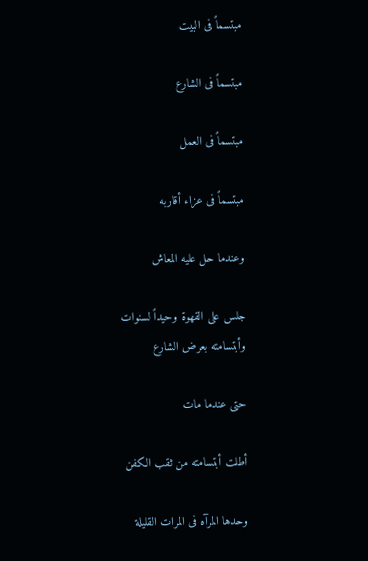مبتسماً فى البيت

مبتسماً فى الشارع

مبتسماً فى العمل

مبتسماً فى عزاء أقاربه

وعندما حل عليه المعاش

جلس على القهوة وحيداً لسنوات
وأبتسامته بعرض الشارع

حتى عندما مات

أطلت أبتسامته من ثقب الكفن

وحدها المرآه فى المرات القليلة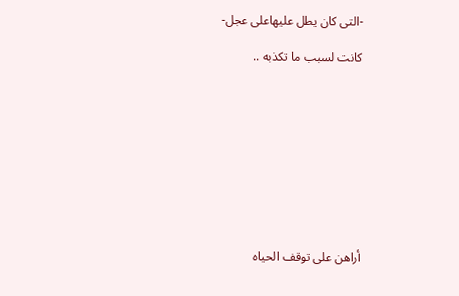-التى كان يطل عليهاعلى عجل-

كانت لسبب ما تكذبه ..










أراهن على توقف الحياه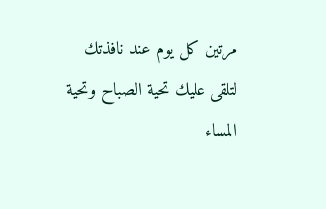مرتين كل يوم عند نافذتك
لتلقى عليك تحية الصباح وتحية المساء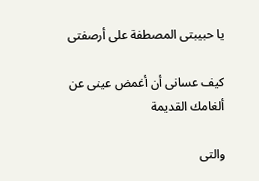يا حبيبتى المصطفة على أرصفتى

كيف عسانى أن أغمض عينى عن ألغامك القديمة

والتى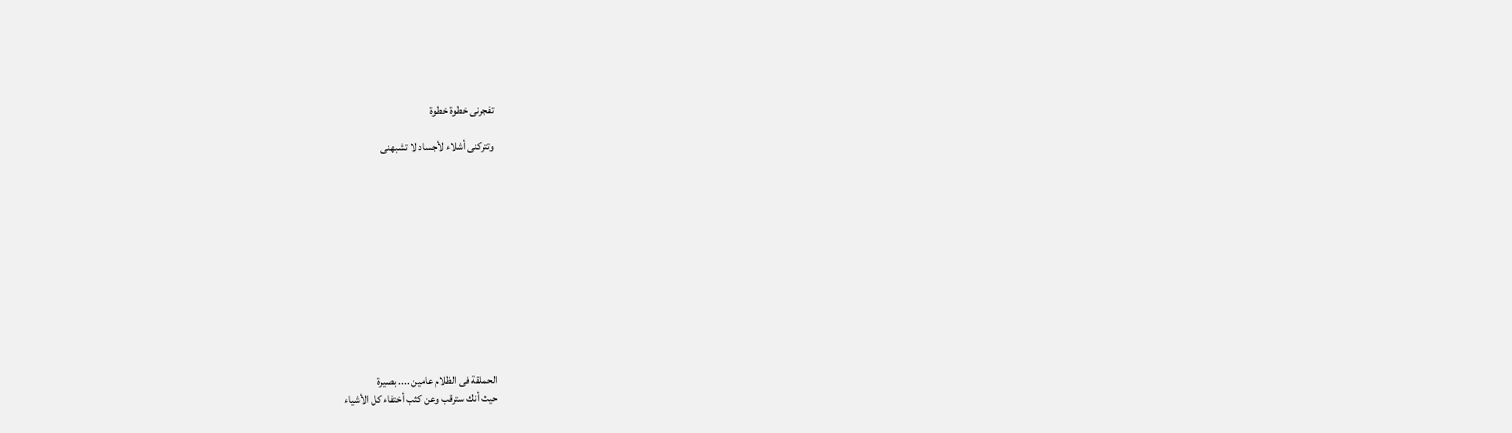تفجرنى خطوة خطوة

وتتركنى أشلاء لأجساد لا تشبهنى












الحملقة فى الظلام عامين .... بصيرة
حيث أنك سترقب وعن كثب أختفاء كل الأشياء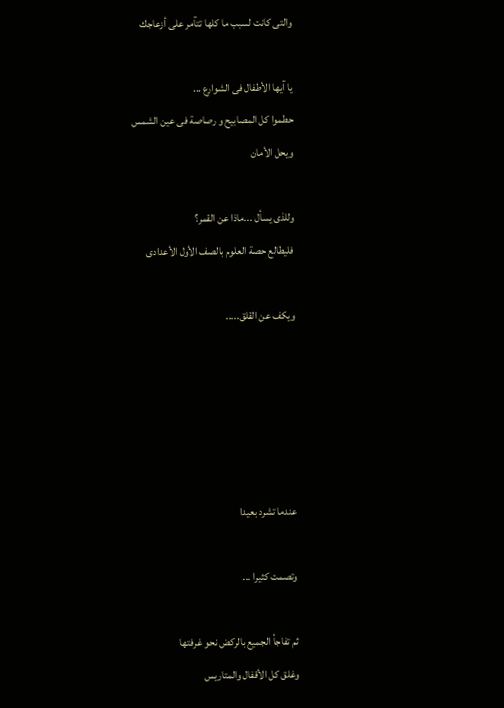والتى كانت لسبب ما كلها تتآمر على أزعاجك

يا آيها الأطفال فى الشوارع ...
حطموا كل المصابيح و رصاصة فى عين الشمس
ويحل الأمان

وللذى يسأل ...ماذا عن القمر؟
فليطالع حصة العلوم بالصف الأول الأعدادى

ويكف عن القلق.....





عندما تشرد بعيدا

وتصمت كثيرا ...

ثم تفاجأ الجميع بالركض نحو غرفتها
وغلق كل الأقفال والمتاريس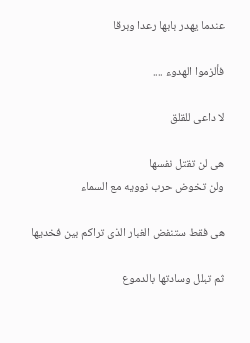عندما يهدر بابها رعدا وبرقا

فألزموا الهدوء ....

لا داعى للقلق

هى لن تقتل نفسها
ولن تخوض حرب نوويه مع السماء

هى فقط ستنفض الغبار الذى تراكم بين فخديها

ثم تبلل وسادتها بالدموع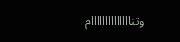وتناااااااااااااام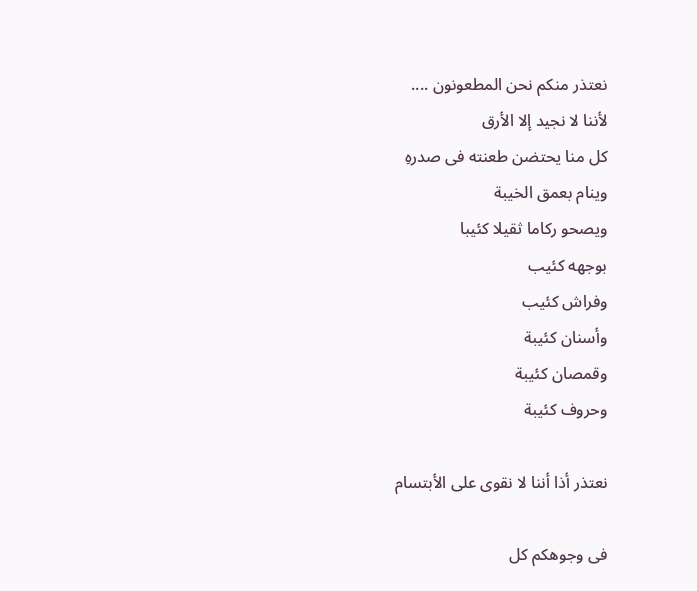نعتذر منكم نحن المطعونون ....
لأننا لا نجيد إلا الأرق
كل منا يحتضن طعنته فى صدرهِ
وينام بعمق الخيبة
ويصحو ركاما ثقيلا كئيبا
بوجهه كئيب
وفراش كئيب
وأسنان كئيبة
وقمصان كئيبة
وحروف كئيبة

نعتذر أذا أننا لا نقوى على الأبتسام

فى وجوهكم كل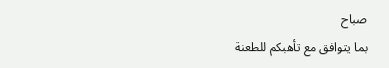صباح
بما يتوافق مع تأهبكم للطعنة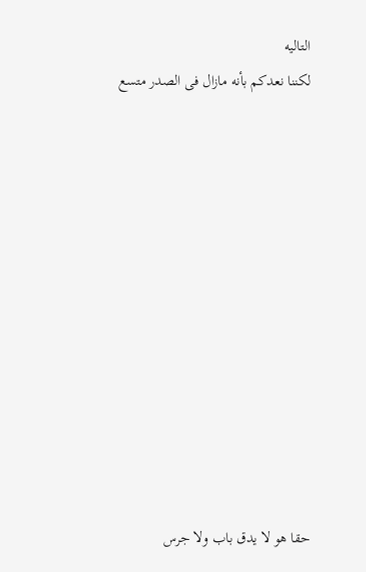التاليه
لكننا نعدكم بأنه مازال فى الصدر متسع












حقا هو لا يدق باب ولا جرس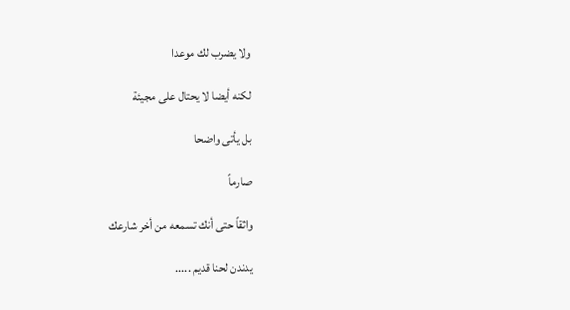ولا يضرب لك موعدا

لكنه أيضا لا يحتال على مجيئة

بل يأتى واضحا

صارماً

واثقاً حتى أنك تسمعه من أخر شارعك

يدندن لحنا قديم .....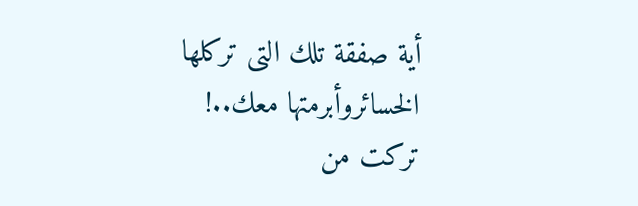أية صفقة تلك التى تركلها الخسائروأبرمتها معك..!
تركت من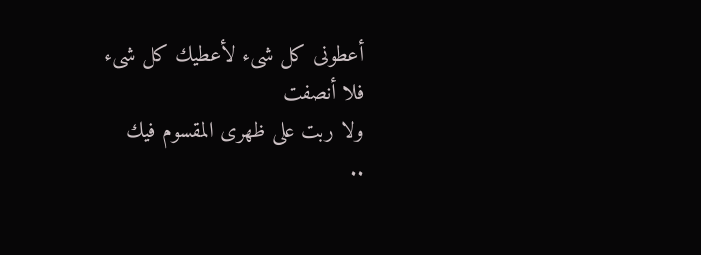أعطونى كل شىء لأعطيك كل شىء
فلا أنصفت
ولا ربت على ظهرى المقسوم فيك
..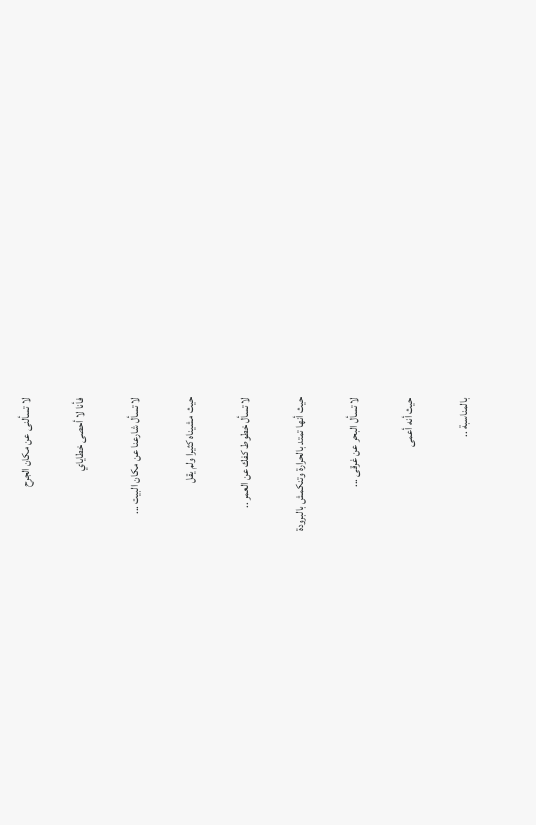لا تسألنى عن مكان الجرح

فأنا لا أحصى خطاياي

لا تسأل شارعنا عن مكان البيت ...

حيث مشيناه كثيرا ولم يقل

لا تسأل خطوط كفك عن العمر ..

حيث أنها تمتد بالحرارة وتنكمش بالبرودة

لا تسأل البحر عن غرقى ...

حيث أنه أعمى

بالمناسبة ..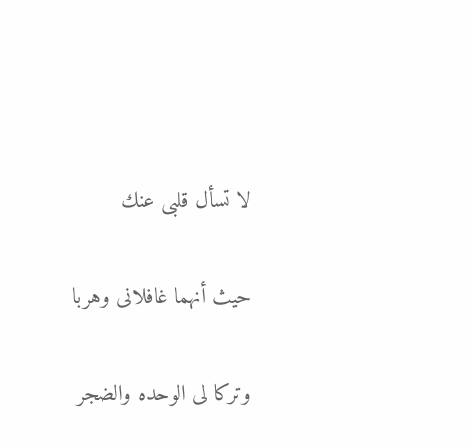لا تسأل قلبى عنك

حيث أنهما غافلانى وهربا

وتركا لى الوحده والضجر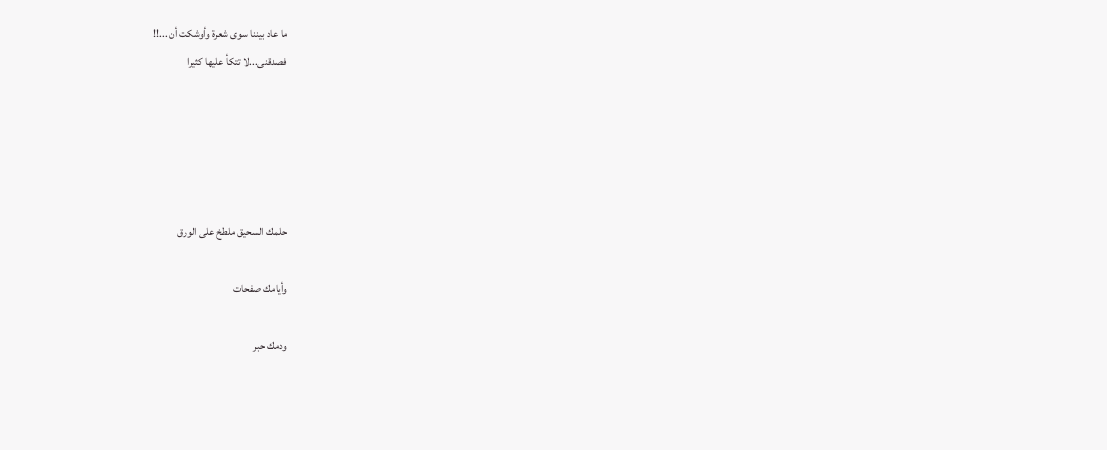ما عاد بيننا سوى شعرة وأوشكت أن ...!!
فصدقنى...لا تتكأ عليها كثيرا





حلمك السحيق ملطخ على الورق

وأيامك صفحات

ودمك حبر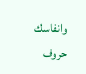وانفاسك حروف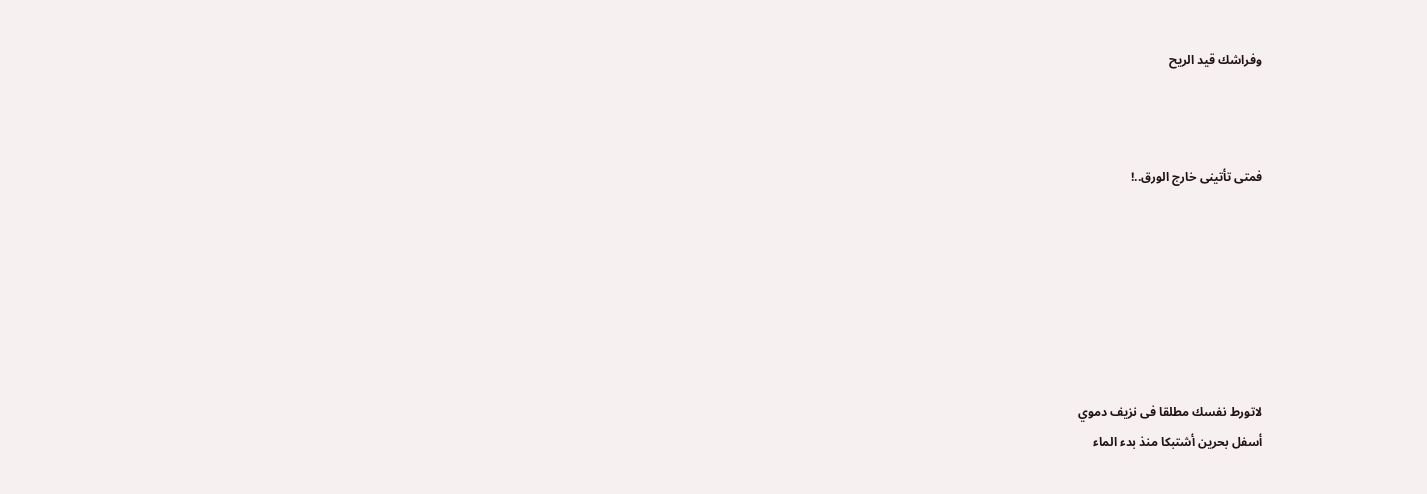وفراشك قيد الريح



فمتى تأتينى خارج الورق..!







لاتورط نفسك مطلقا فى نزيف دموي
أسفل بحرين أشتبكا منذ بدء الماء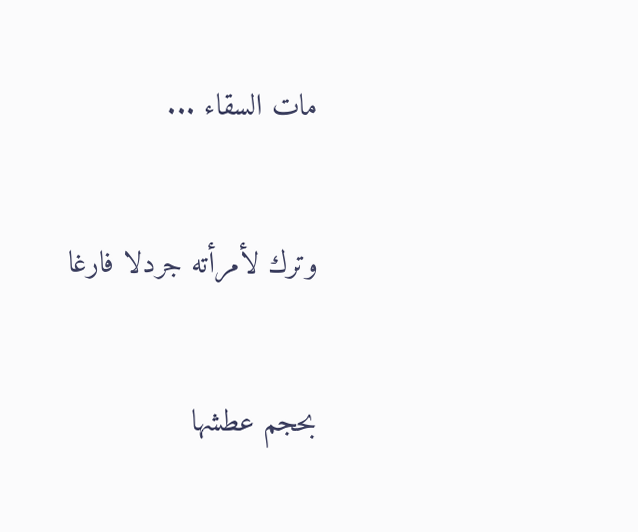مات السقاء ...

وترك لأمرأته جردلا فارغا

بحجم عطشها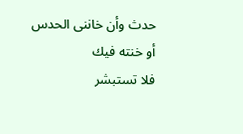حدث وأن خاننى الحدس
أو خنته فيك
فلا تستبشر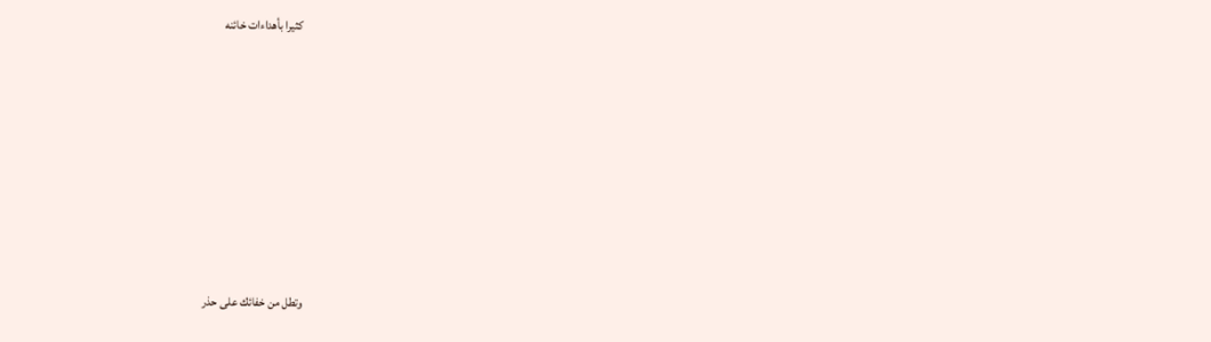كثيرا بأهداءات خائنه








وتطل من خفائك على حذر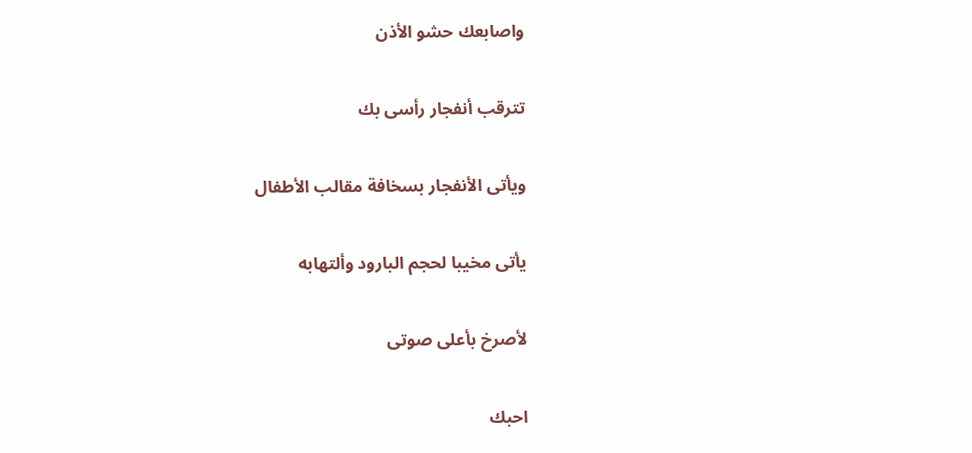واصابعك حشو الأذن

تترقب أنفجار رأسى بك

ويأتى الأنفجار بسخافة مقالب الأطفال

يأتى مخيبا لحجم البارود وألتهابه

لأصرخ بأعلى صوتى

احبك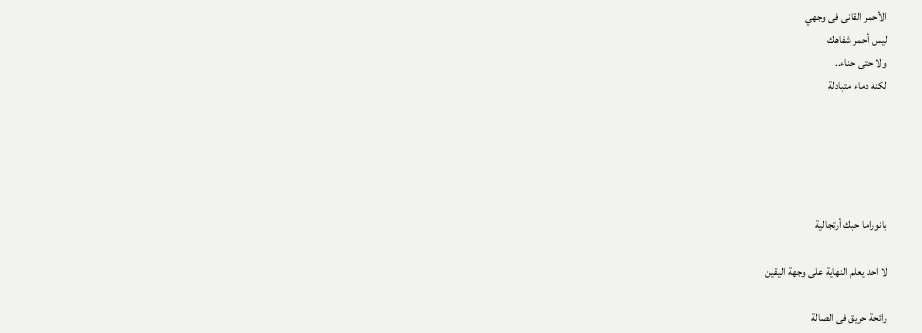الأحمر القانى فى وجهي
ليس أحمر شفاهك
ولا حتى حناء..
لكنه دماء متبادلة





بانوراما حبك أرتجالية

لا احد يعلم النهاية على وجهة اليقين

رائحة حريق فى الصالة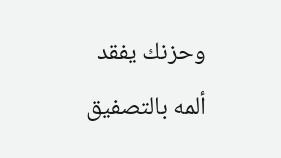وحزنك يفقد ألمه بالتصفيق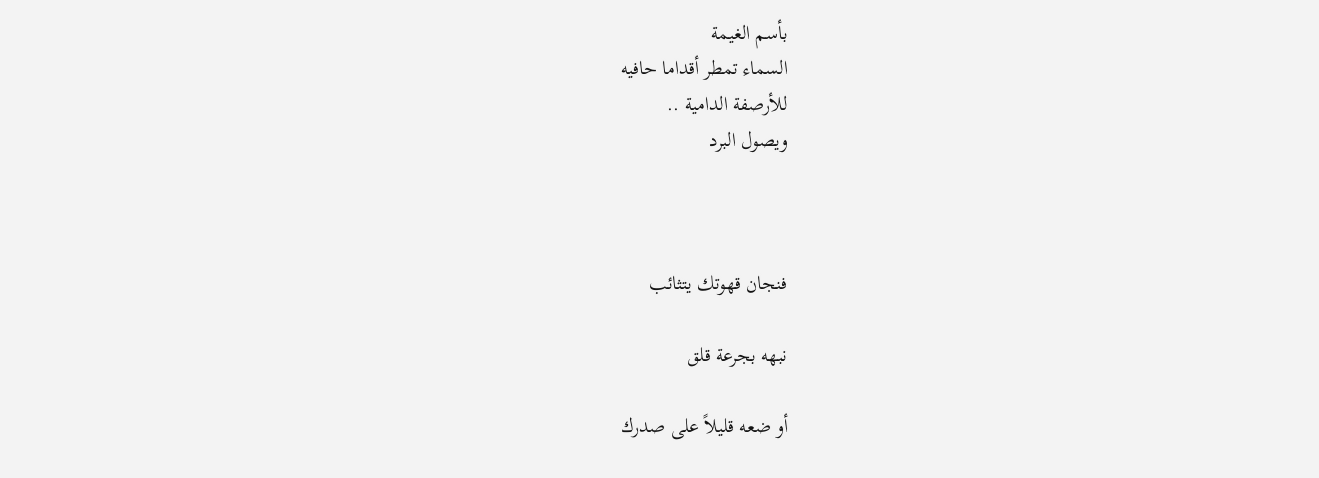بأسم الغيمة
السماء تمطر أقداما حافيه
للأرصفة الدامية ..
ويصول البرد



فنجان قهوتك يتثائب

نبهه بجرعة قلق

أو ضعه قليلاً على صدرك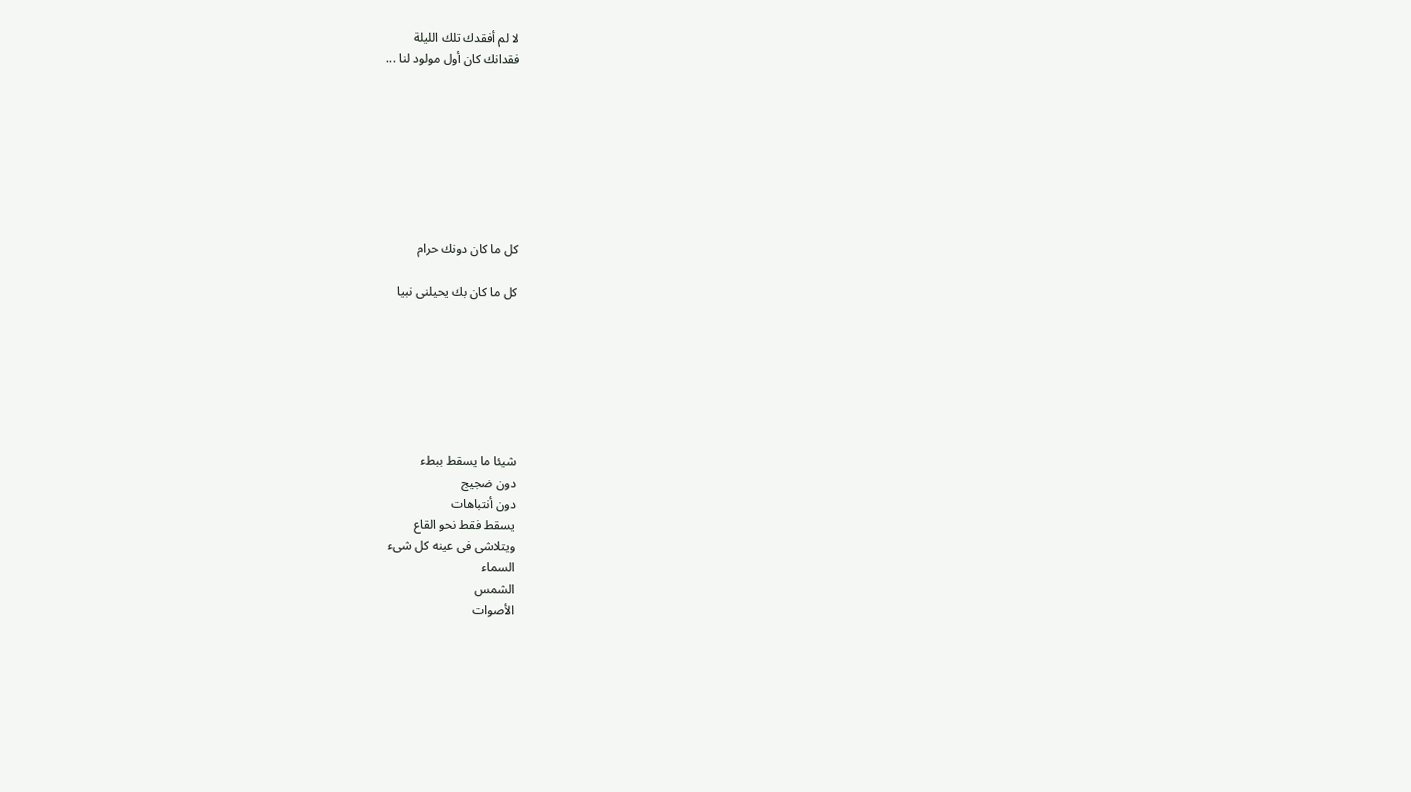لا لم أفقدك تلك الليلة
فقدانك كان أول مولود لنا ...








كل ما كان دونك حرام

كل ما كان بك يحيلنى نبيا







شيئا ما يسقط ببطء
دون ضجيج
دون أنتباهات
يسقط فقط نحو القاع
ويتلاشى فى عينه كل شىء
السماء
الشمس
الأصوات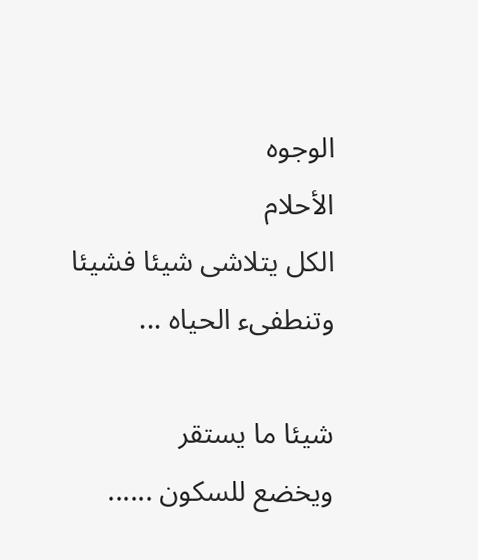الوجوه
الأحلام
الكل يتلاشى شيئا فشيئا
وتنطفىء الحياه ...

شيئا ما يستقر
ويخضع للسكون ......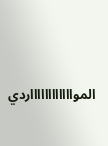الموااااااااااااردي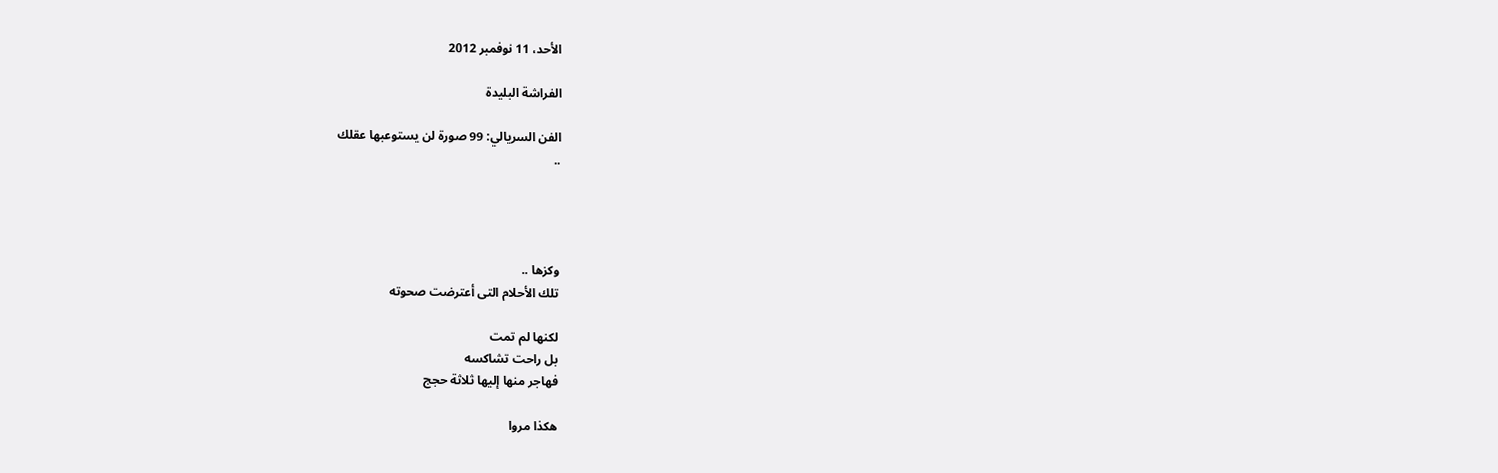الأحد، 11 نوفمبر 2012

الفراشة البليدة

الفن السريالي: 99 صورة لن يستوعبها عقلك
..




وكزها ..
تلك الأحلام التى أعترضت صحوته

لكنها لم تمت
بل راحت تشاكسه
فهاجر منها إليها ثلاثة حجج

هكذا مروا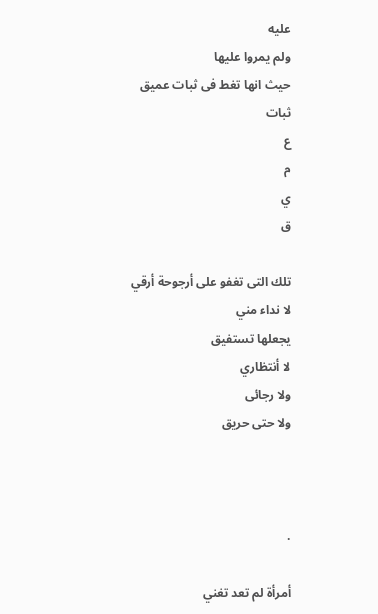عليه
ولم يمروا عليها
حيث انها تغط فى ثبات عميق
ثبات
ع
م
ي
ق

تلك التى تغفو على أرجوحة أرقي
لا نداء مني
يجعلها تستفيق
لا أنتظاري
ولا رجائى
ولا حتى حريق



.

أمرأة لم تعد تغني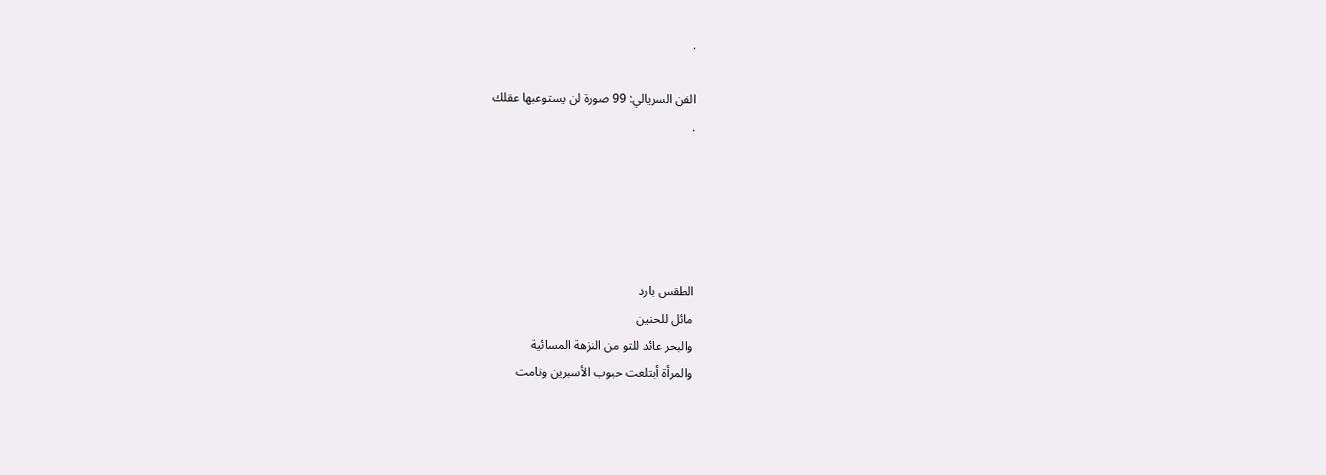.

الفن السريالي: 99 صورة لن يستوعبها عقلك
.





الطقس بارد
مائل للحنين
والبحر عائد للتو من النزهة المسائية
والمرأة أبتلعت حبوب الأسبرين ونامت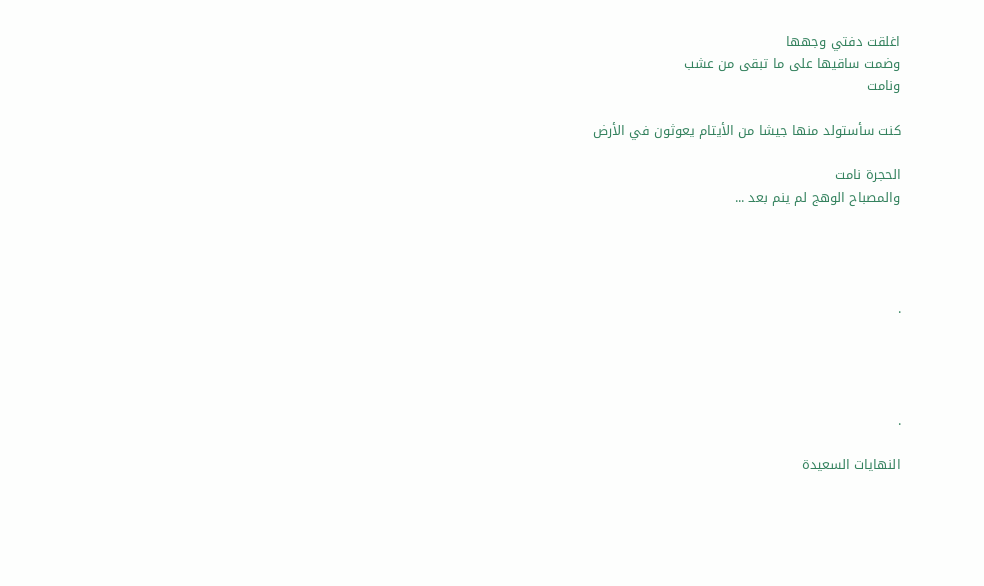اغلقت دفتي وجهها
وضمت ساقيها على ما تبقى من عشب
ونامت

كنت سأستولد منها جيشا من الأيتام يعوثون في الأرض

الحجرة نامت
والمصباح الوهج لم ينم بعد ...




.




.

النهايات السعيدة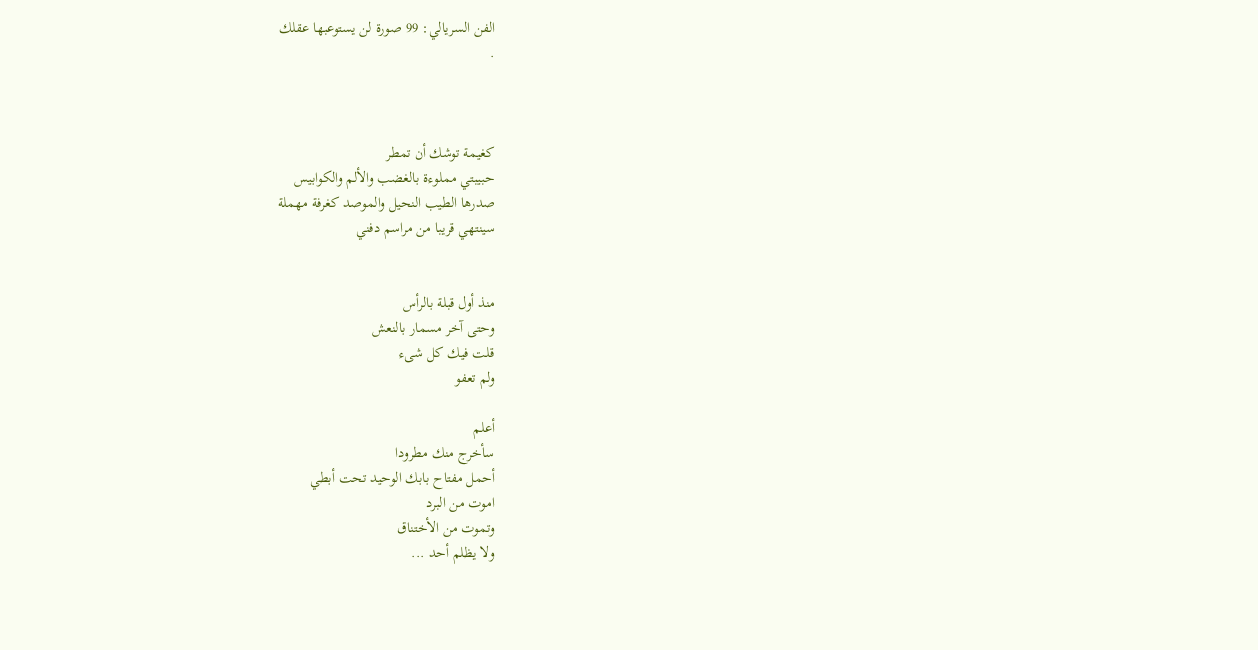الفن السريالي: 99 صورة لن يستوعبها عقلك
.



كغيمة توشك أن تمطر
حبيبتي مملوءة بالغضب والألم والكوابيس
صدرها الطيب النحيل والموصد كغرفة مهملة
سينتهي قريبا من مراسم دفني


منذ أول قبلة بالرأس
وحتى آخر مسمار بالنعش
قلت فيك كل شىء
ولم تعفو

أعلم
سأخرج منك مطرودا
أحمل مفتاح بابك الوحيد تحت أبطي
اموت من البرد
وتموت من الأختناق
ولا يظلم أحد ...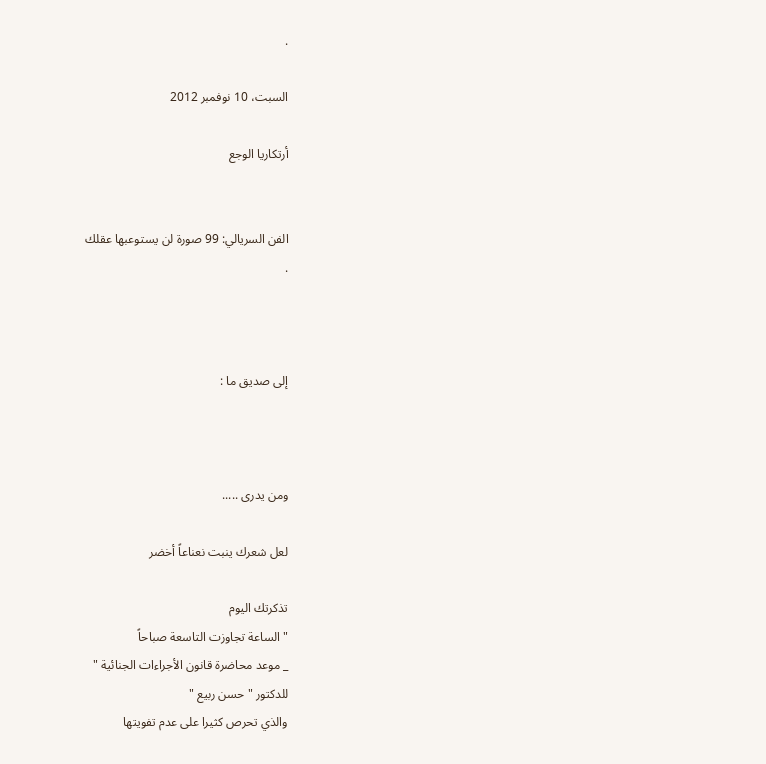.

السبت، 10 نوفمبر 2012

أرتكاريا الوجع


الفن السريالي: 99 صورة لن يستوعبها عقلك
.



إلى صديق ما :



ومن يدرى .....

لعل شعرك ينبت نعناعاً أخضر

تذكرتك اليوم
"الساعة تجاوزت التاسعة صباحاً
_ موعد محاضرة قانون الأجراءات الجنائية "
للدكتور " حسن ربيع "
والذي تحرص كثيرا على عدم تفويتها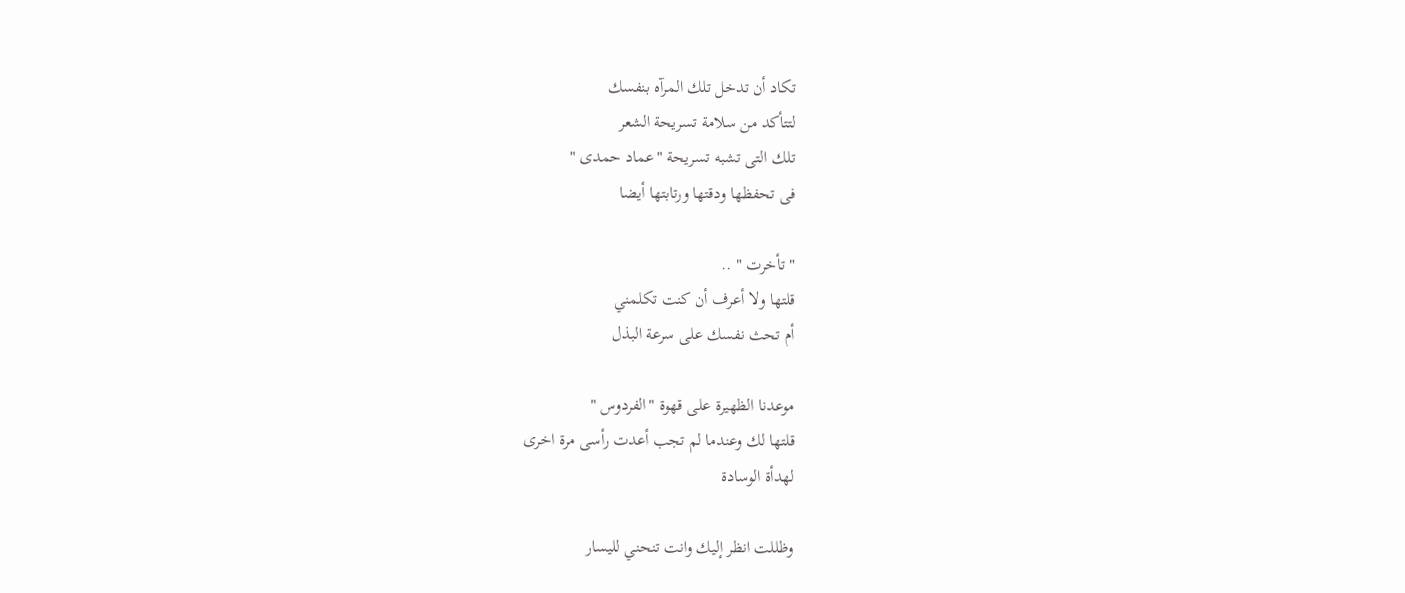تكاد أن تدخل تلك المرآه بنفسك
لتتأكد من سلامة تسريحة الشعر
تلك التى تشبه تسريحة "عماد حمدى "
فى تحفظها ودقتها ورتابتها أيضا

"تأخرت " ..
قلتها ولا أعرف أن كنت تكلمني
أم تحث نفسك على سرعة البذل

موعدنا الظهيرة على قهوة "الفردوس "
قلتها لك وعندما لم تجب أعدت رأسى مرة اخرى
لهدأة الوسادة

وظللت انظر إليك وانت تنحني لليسار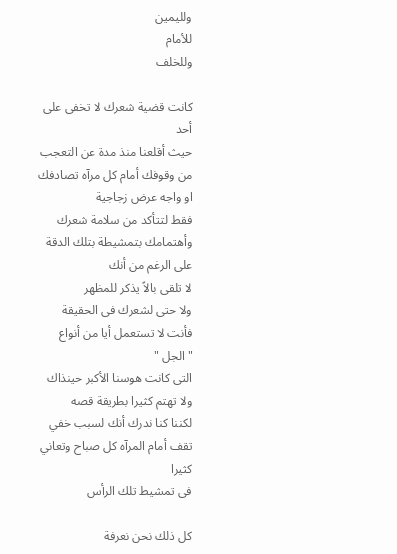ولليمين
للأمام
وللخلف

كانت قضية شعرك لا تخفى على أحد
حيث أقلعنا منذ مدة عن التعجب
من وقوفك أمام كل مرآه تصادفك
او واجه عرض زجاجية
فقط لتتأكد من سلامة شعرك
وأهتمامك بتمشيطة بتلك الدقة
على الرغم من أنك
لا تلقى بالاً يذكر للمظهر
ولا حتى لشعرك فى الحقيقة
فأنت لا تستعمل أيا من أنواع "الجل "
التى كانت هوسنا الأكبر حينذاك
ولا تهتم كثيرا بطريقة قصه
لكننا كنا ندرك أنك لسبب خفي
تقف أمام المرآه كل صباح وتعاني كثيرا
فى تمشيط تلك الرأس

كل ذلك نحن نعرفة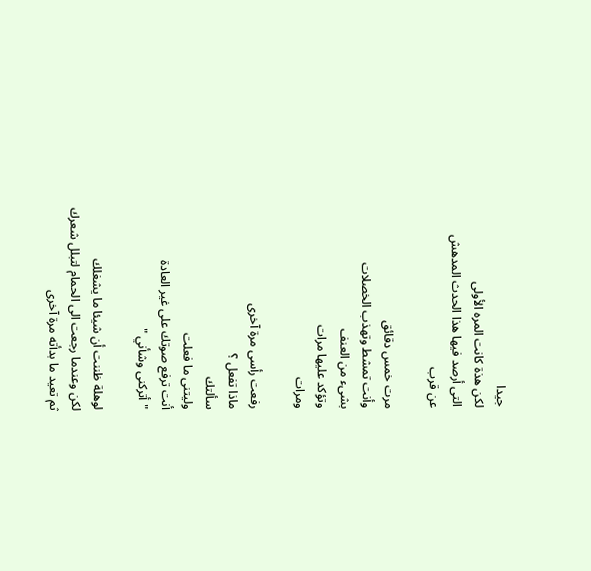جيدا
لكن هذة كانت المره الأولى
التى أرصد فيها هذا الحدث المدهش
عن قرب

مرت خمس دقائق
وأنت تمشط وتهذب الخصلات
بشىء من العنف
وتؤكد عليها مرات
ومرات

رفعت رأسى مرة آخرى
ماذا تفعل ؟
سألتك
وليتنى ما فعلت
أنت ترفع صوتك على غير العادة
"أتركنى وشأني "

لوهلة ظننت أن شيئا ما يشغلك
لكن وعندما رجعت الى الحمام لتبلل شعرك
ثم تعيد ما بدأته مرة آخرى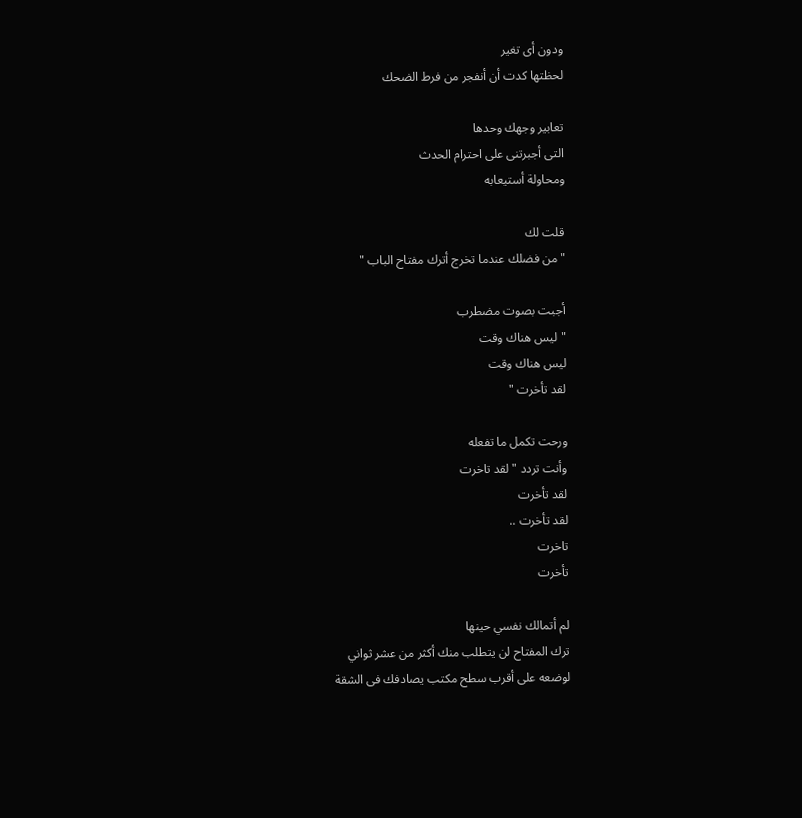ودون أى تغير
لحظتها كدت أن أنفجر من فرط الضحك

تعابير وجهك وحدها
التى أجبرتنى على احترام الحدث
ومحاولة أستيعابه

قلت لك
"من فضلك عندما تخرج أترك مفتاح الباب "

أجبت بصوت مضطرب
"ليس هناك وقت
ليس هناك وقت
لقد تأخرت "

ورحت تكمل ما تفعله
وأنت تردد "لقد تاخرت
لقد تأخرت
لقد تأخرت ..
تاخرت
تأخرت

لم أتمالك نفسي حينها
ترك المفتاح لن يتطلب منك أكثر من عشر ثواني
لوضعه على أقرب سطح مكتب يصادفك فى الشقة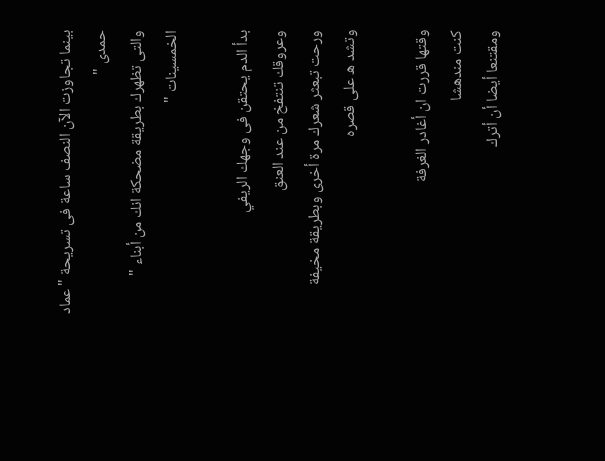بينما تجاوزت الآن النصف ساعة فى تسريحة "عماد حمدى "
والتى تظهرك بطريقة مضحكة انك من أبناء " الخمسينات "

بدأ الدم يحتقن فى وجهك الريفي
وعروقك تنتفخ من عند العنق
ورحت تبعثر شعرك مرة أخرى وبطريقة مخيفة
وتشد ه على قصره

وقتها قررت ان أغادر الغرفة
كنت مندهشا
ومقتنعا أيضا أن أترك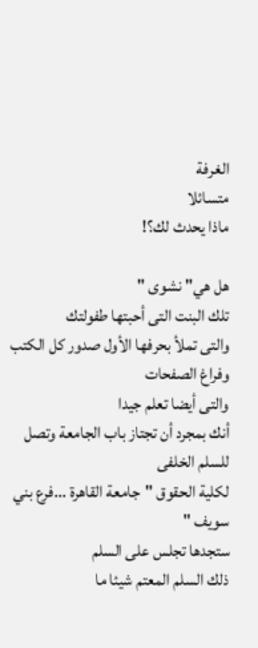الغرفة
متسائلا
ماذا يحدث لك؟!

هل هي" نشوى "
تلك البنت التى أحبتها طفولتك
والتى تملأ بحرفها الأول صدور كل الكتب
وفراغ الصفحات
والتى أيضا تعلم جيدا
أنك بمجرد أن تجتاز باب الجامعة وتصل للسلم الخلفى
لكلية الحقوق "جامعة القاهرة ...فرع بني سويف "
ستجدها تجلس على السلم
ذلك السلم المعتم شيئا ما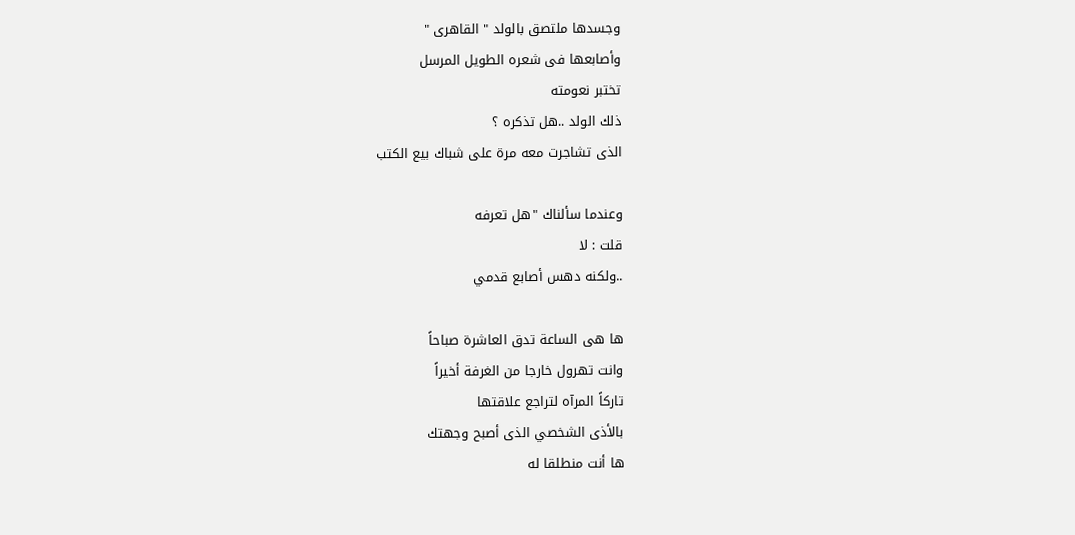وجسدها ملتصق بالولد " القاهرى "
وأصابعها فى شعره الطويل المرسل
تختبر نعومته
ذلك الولد ..هل تذكره ؟
الذى تشاجرت معه مرة على شباك بيع الكتب

وعندما سألناك "هل تعرفه
قلت : لا
..ولكنه دهس أصابع قدمي

ها هى الساعة تدق العاشرة صباحاً
وانت تهرول خارجا من الغرفة أخيراً
تاركاً المرآه لتراجع علاقتها
بالأذى الشخصي الذى أصبح وجهتك
ها أنت منطلقا له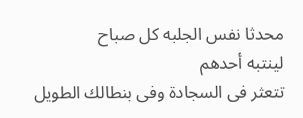محدثا نفس الجلبه كل صباح
لينتبه أحدهم
تتعثر فى السجادة وفى بنطالك الطويل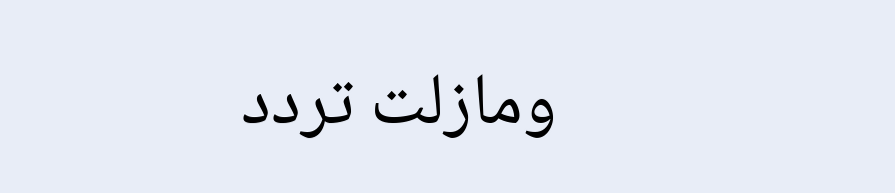ومازلت تردد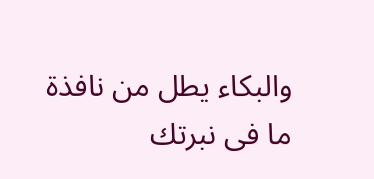والبكاء يطل من نافذة ما فى نبرتك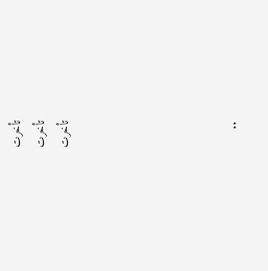تأخرت
تأخرت
تأخرت






..